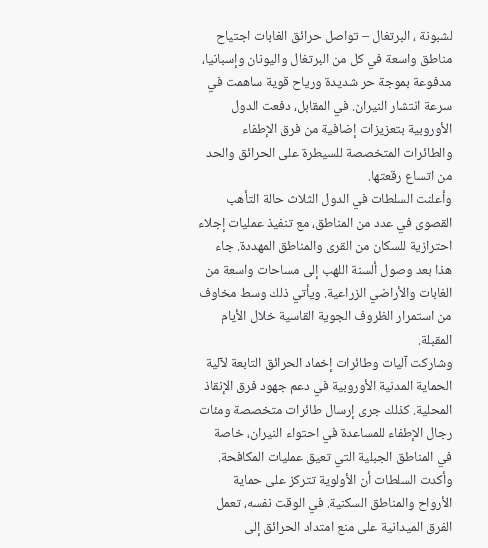لشبونة ، البرتغال – تواصل حرائق الغابات اجتياح مناطق واسعة في كل من البرتغال واليونان وإسبانيا، مدفوعة بموجة حر شديدة ورياح قوية ساهمت في سرعة انتشار النيران. في المقابل، دفعت الدول الأوروبية بتعزيزات إضافية من فرق الإطفاء والطائرات المتخصصة للسيطرة على الحرائق والحد من اتساع رقعتها.
وأعلنت السلطات في الدول الثلاث حالة التأهب القصوى في عدد من المناطق، مع تنفيذ عمليات إجلاء احترازية للسكان من القرى والمناطق المهددة. جاء هذا بعد وصول ألسنة اللهب إلى مساحات واسعة من الغابات والأراضي الزراعية. ويأتي ذلك وسط مخاوف من استمرار الظروف الجوية القاسية خلال الأيام المقبلة.
وشاركت آليات وطائرات إخماد الحرائق التابعة لآلية الحماية المدنية الأوروبية في دعم جهود فرق الإنقاذ المحلية. كذلك جرى إرسال طائرات متخصصة ومئات رجال الإطفاء للمساعدة في احتواء النيران، خاصة في المناطق الجبلية التي تعيق عمليات المكافحة.
وأكدت السلطات أن الأولوية تتركز على حماية الأرواح والمناطق السكنية. في الوقت نفسه، تعمل الفرق الميدانية على منع امتداد الحرائق إلى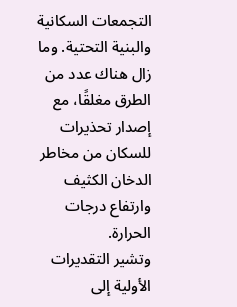التجمعات السكانية والبنية التحتية. وما زال هناك عدد من الطرق مغلقًا، مع إصدار تحذيرات للسكان من مخاطر الدخان الكثيف وارتفاع درجات الحرارة.
وتشير التقديرات الأولية إلى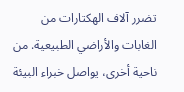تضرر آلاف الهكتارات من الغابات والأراضي الطبيعية. من ناحية أخرى، يواصل خبراء البيئة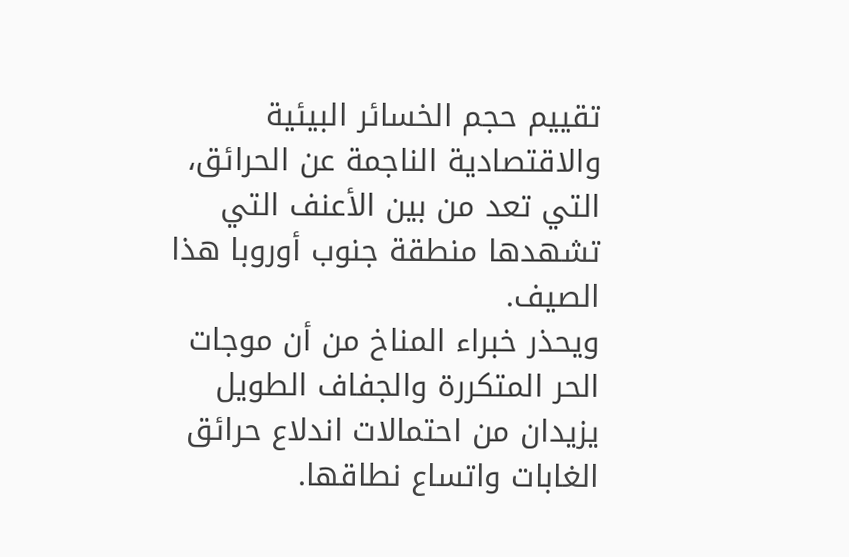تقييم حجم الخسائر البيئية والاقتصادية الناجمة عن الحرائق، التي تعد من بين الأعنف التي تشهدها منطقة جنوب أوروبا هذا الصيف.
ويحذر خبراء المناخ من أن موجات الحر المتكررة والجفاف الطويل يزيدان من احتمالات اندلاع حرائق الغابات واتساع نطاقها.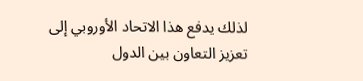لذلك يدفع هذا الاتحاد الأوروبي إلى تعزيز التعاون بين الدول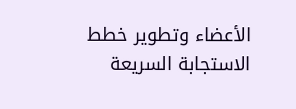الأعضاء وتطوير خطط الاستجابة السريعة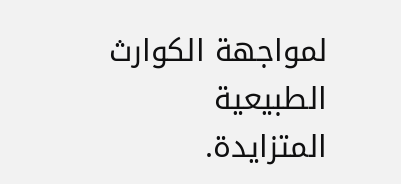لمواجهة الكوارث الطبيعية المتزايدة.